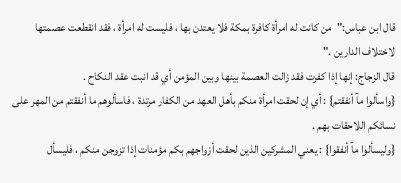قال ابن عباس:"من كانت له امرأة كافرة بمكة فلا يعتدن بها ، فليست له امرأة ، فقد انقطعت عصمتها لاختلاف الدارين ."
قال الزجاج: إنها إذا كفرت فقد زالت العصمة بينها وبين المؤمن أي قد انبت عقد النكاح .
{واسألوا مآ أنفقتم} : أي إن لحقت امرأة منكم بأهل العهد من الكفار مرتدة ، فاسألوهم ما أنفقتم من المهر على نسائكم اللاحقات بهم .
{وليسألوا مآ أنفقوا} : يعني المشركين الذين لحقت أزواجهم بكم مؤمنات إذا تزوجن منكم ، فليسأل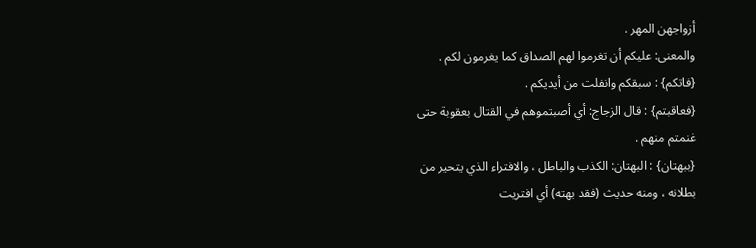أزواجهن المهر .
والمعنى: عليكم أن تغرموا لهم الصداق كما يغرمون لكم .
{فاتكم} : سبقكم وانفلت من أيديكم .
{فعاقبتم} : قال الزجاج: أي أصبتموهم في القتال بعقوبة حتى غنمتم منهم .
{ببهتان} : البهتان: الكذب والباطل ، والافتراء الذي يتحير من بطلانه ، ومنه حديث (فقد بهته) أي افتريت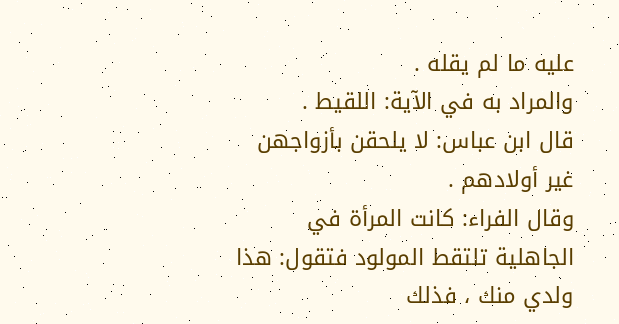عليه ما لم يقله .
والمراد به في الآية: اللقيط .
قال ابن عباس: لا يلحقن بأزواجهن غير أولادهم .
وقال الفراء: كانت المرأة في الجاهلية تلتقط المولود فتقول: هذا ولدي منك ، فذلك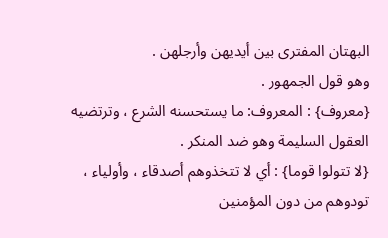البهتان المفترى بين أيديهن وأرجلهن .
وهو قول الجمهور .
{معروف} : المعروف: ما يستحسنه الشرع ، وترتضيه العقول السليمة وهو ضد المنكر .
{لا تتولوا قوما} : أي لا تتخذوهم أصدقاء ، وأولياء ، تودوهم من دون المؤمنين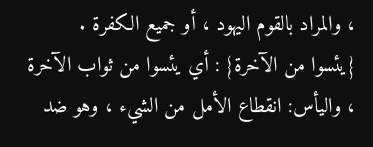، والمراد بالقوم اليهود ، أو جميع الكفرة .
{يئسوا من الآخرة} : أي يئسوا من ثواب الآخرة ، واليأس: انقطاع الأمل من الشيء ، وهو ضد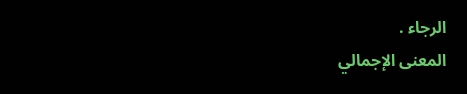الرجاء .
المعنى الإجمالي